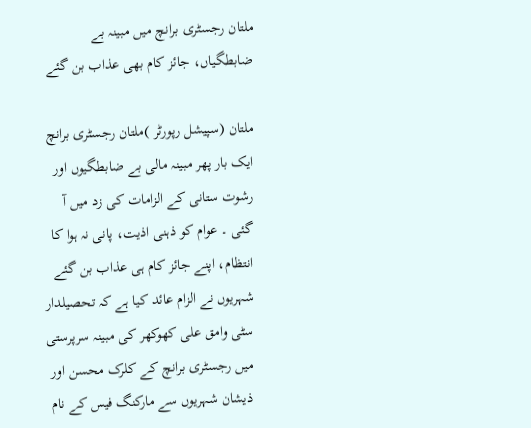ملتان رجسٹری برانچ میں مبینہ بے ضابطگیاں، جائز کام بھی عذاب بن گئے

ملتان (سپیشل رپورٹر )ملتان رجسٹری برانچ ایک بار پھر مبینہ مالی بے ضابطگیوں اور رشوت ستانی کے الزامات کی زد میں آ گئی ۔ عوام کو ذہنی اذیت، پانی نہ ہوا کا انتظام، اپنے جائز کام ہی عذاب بن گئے شہریوں نے الزام عائد کیا ہے کہ تحصیلدار سٹی وامق علی کھوکھر کی مبینہ سرپرستی میں رجسٹری برانچ کے کلرک محسن اور ذیشان شہریوں سے مارکنگ فیس کے نام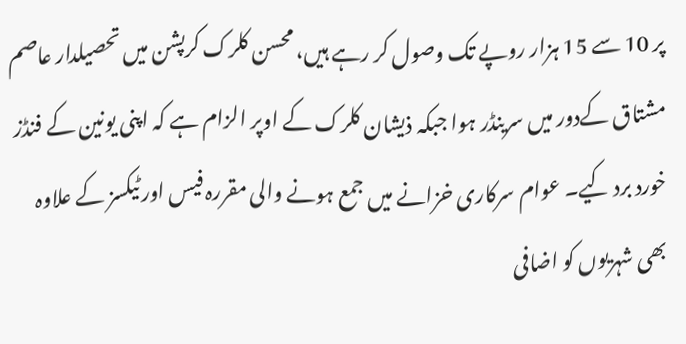پر 10 سے 15 ہزار روپے تک وصول کر رہے ہیں، محسن کلرک کرپشن میں تحصیلدار عاصم مشتاق کےدور میں سرینڈر ہوا جبکہ ذیشان کلرک کے اوپر الزام ہے کہ اپنی یونین کے فنڈز خورد برد کیے۔ عوام سرکاری خزانے میں جمع ہونے والی مقررہ فیس اور ٹیکسز کے علاوہ بھی شہریوں کو اضافی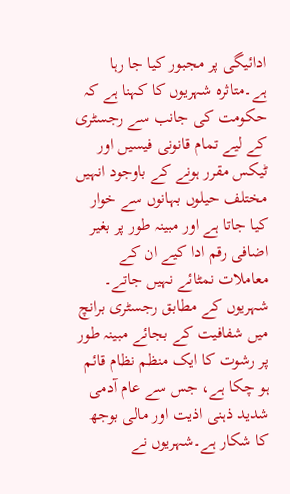ادائیگی پر مجبور کیا جا رہا ہے۔متاثرہ شہریوں کا کہنا ہے کہ حکومت کی جانب سے رجسٹری کے لیے تمام قانونی فیسیں اور ٹیکس مقرر ہونے کے باوجود انہیں مختلف حیلوں بہانوں سے خوار کیا جاتا ہے اور مبینہ طور پر بغیر اضافی رقم ادا کیے ان کے معاملات نمٹائے نہیں جاتے۔ شہریوں کے مطابق رجسٹری برانچ میں شفافیت کے بجائے مبینہ طور پر رشوت کا ایک منظم نظام قائم ہو چکا ہے، جس سے عام آدمی شدید ذہنی اذیت اور مالی بوجھ کا شکار ہے۔شہریوں نے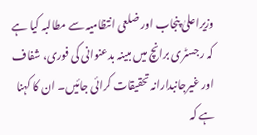وزیراعلیٰ پنجاب اور ضلعی انتظامیہ سے مطالبہ کیا ہے کہ رجسٹری برانچ میں مبینہ بدعنوانی کی فوری، شفاف اور غیرجانبدارانہ تحقیقات کرائی جائیں۔ ان کا کہنا ہے کہ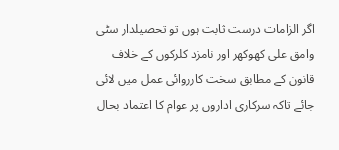اگر الزامات درست ثابت ہوں تو تحصیلدار سٹی وامق علی کھوکھر اور نامزد کلرکوں کے خلاف قانون کے مطابق سخت کارروائی عمل میں لائی جائے تاکہ سرکاری اداروں پر عوام کا اعتماد بحال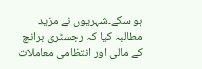ہو سکے۔شہریوں نے مزید مطالبہ کیا کہ رجسٹری برانچ کے مالی اور انتظامی معاملات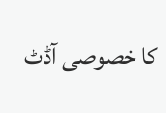کا خصوصی آڈٹ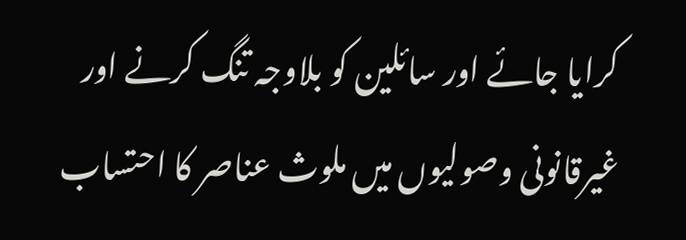کرایا جائے اور سائلین کو بلاوجہ تنگ کرنے اور غیرقانونی وصولیوں میں ملوث عناصر کا احتساب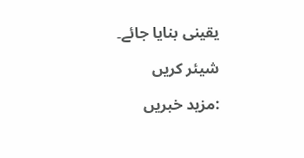یقینی بنایا جائے۔

شیئر کریں

:مزید خبریں